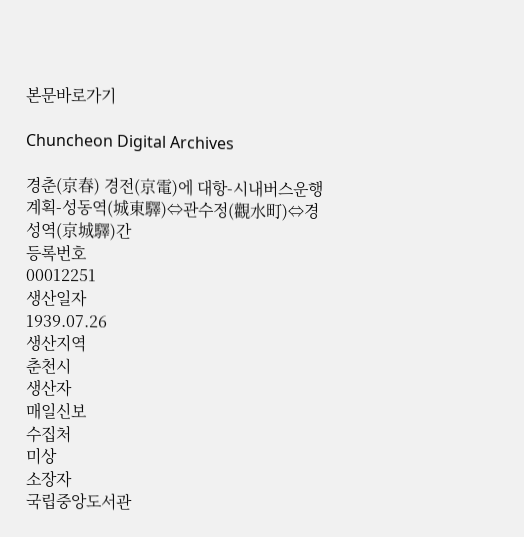본문바로가기

Chuncheon Digital Archives

경춘(京春) 경전(京電)에 대항-시내버스운행계획-성동역(城東驛)⇔관수정(觀水町)⇔경성역(京城驛)간
등록번호
00012251
생산일자
1939.07.26
생산지역
춘천시
생산자
매일신보
수집처
미상
소장자
국립중앙도서관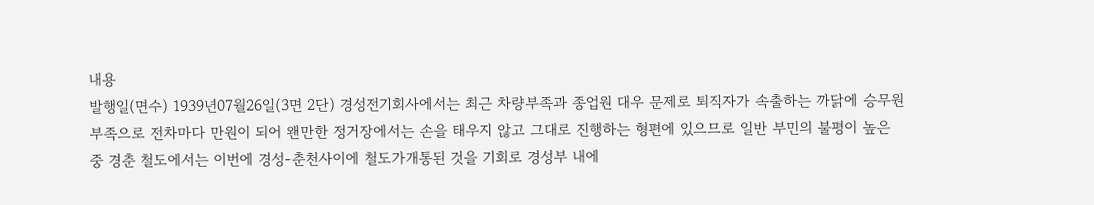내용
발행일(면수) 1939년07월26일(3면 2단) 경성전기회사에서는 최근 차량부족과 종업원 대우 문제로 퇴직자가 속출하는 까닭에 승무원 부족으로 전차마다 만원이 되어 왠만한 정거장에서는 손을 태우지 않고 그대로 진행하는 형편에 있으므로 일반 부민의 불평이 높은 중 경춘 철도에서는 이번에 경성-춘천사이에 철도가개통된 것을 기회로 경성부 내에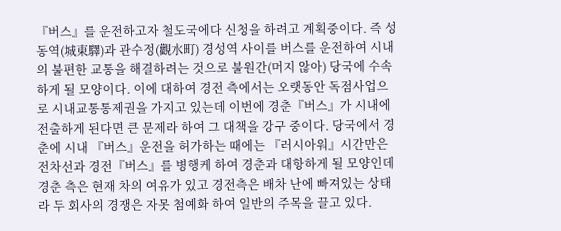『버스』를 운전하고자 철도국에다 신청을 하려고 계획중이다. 즉 성동역(城東驛)과 관수정(觀水町) 경성역 사이를 버스를 운전하여 시내의 불편한 교통을 해결하려는 것으로 불원간(머지 않아) 당국에 수속하게 될 모양이다. 이에 대하여 경전 측에서는 오랫동안 독점사업으로 시내교통통제권을 가지고 있는데 이번에 경춘『버스』가 시내에 전출하게 된다면 큰 문제라 하여 그 대책을 강구 중이다. 당국에서 경춘에 시내 『버스』운전을 허가하는 때에는 『러시아워』시간만은 전차선과 경전『버스』를 병행케 하여 경춘과 대항하게 될 모양인데 경춘 측은 현재 차의 여유가 있고 경전측은 배차 난에 빠져있는 상태라 두 회사의 경쟁은 자못 첨예화 하여 일반의 주목을 끌고 있다.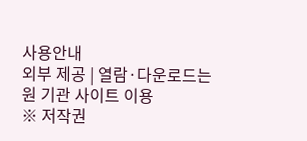사용안내
외부 제공 | 열람·다운로드는 원 기관 사이트 이용
※ 저작권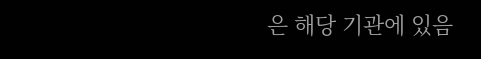은 해당 기관에 있음